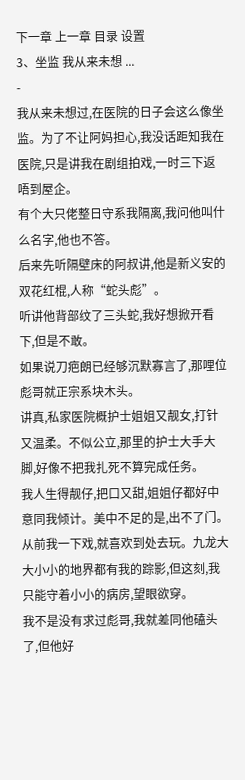下一章 上一章 目录 设置
3、坐监 我从来未想 ...
-
我从来未想过,在医院的日子会这么像坐监。为了不让阿妈担心,我没话距知我在医院,只是讲我在剧组拍戏,一时三下返唔到屋企。
有个大只佬整日守系我隔离,我问他叫什么名字,他也不答。
后来先听隔壁床的阿叔讲,他是新义安的双花红棍,人称“蛇头彪”。
听讲他背部纹了三头蛇,我好想掀开看下,但是不敢。
如果说刀疤朗已经够沉默寡言了,那哩位彪哥就正宗系块木头。
讲真,私家医院概护士姐姐又靓女,打针又温柔。不似公立,那里的护士大手大脚,好像不把我扎死不算完成任务。
我人生得靓仔,把口又甜,姐姐仔都好中意同我倾计。美中不足的是,出不了门。
从前我一下戏,就喜欢到处去玩。九龙大大小小的地界都有我的踪影,但这刻,我只能守着小小的病房,望眼欲穿。
我不是没有求过彪哥,我就差同他磕头了,但他好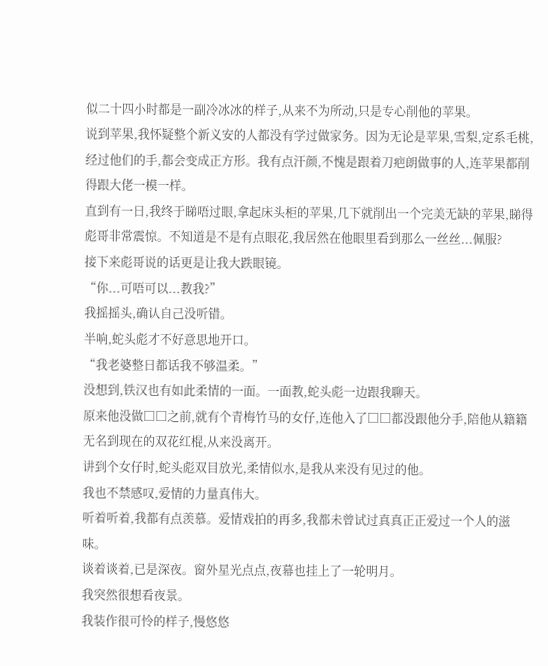似二十四小时都是一副冷冰冰的样子,从来不为所动,只是专心削他的苹果。
说到苹果,我怀疑整个新义安的人都没有学过做家务。因为无论是苹果,雪梨,定系毛桃,经过他们的手,都会变成正方形。我有点汗颜,不愧是跟着刀疤朗做事的人,连苹果都削得跟大佬一模一样。
直到有一日,我终于睇唔过眼,拿起床头柜的苹果,几下就削出一个完美无缺的苹果,睇得彪哥非常震惊。不知道是不是有点眼花,我居然在他眼里看到那么一丝丝...佩服?
接下来彪哥说的话更是让我大跌眼镜。
“你...可唔可以...教我?”
我摇摇头,确认自己没听错。
半响,蛇头彪才不好意思地开口。
“我老婆整日都话我不够温柔。”
没想到,铁汉也有如此柔情的一面。一面教,蛇头彪一边跟我聊天。
原来他没做□□之前,就有个青梅竹马的女仔,连他入了□□都没跟他分手,陪他从籍籍无名到现在的双花红棍,从来没离开。
讲到个女仔时,蛇头彪双目放光,柔情似水,是我从来没有见过的他。
我也不禁感叹,爱情的力量真伟大。
听着听着,我都有点羡慕。爱情戏拍的再多,我都未曾试过真真正正爱过一个人的滋味。
谈着谈着,已是深夜。窗外星光点点,夜幕也挂上了一轮明月。
我突然很想看夜景。
我装作很可怜的样子,慢悠悠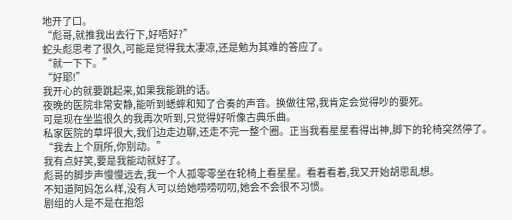地开了口。
“彪哥,就推我出去行下,好唔好?”
蛇头彪思考了很久,可能是觉得我太凄凉,还是勉为其难的答应了。
“就一下下。”
“好耶!”
我开心的就要跳起来,如果我能跳的话。
夜晚的医院非常安静,能听到蟋蟀和知了合奏的声音。换做往常,我肯定会觉得吵的要死。
可是现在坐监很久的我再次听到,只觉得好听像古典乐曲。
私家医院的草坪很大,我们边走边聊,还走不完一整个圈。正当我看星星看得出神,脚下的轮椅突然停了。
“我去上个厕所,你别动。”
我有点好笑,要是我能动就好了。
彪哥的脚步声慢慢远去,我一个人孤零零坐在轮椅上看星星。看着看着,我又开始胡思乱想。
不知道阿妈怎么样,没有人可以给她唠唠叨叨,她会不会很不习惯。
剧组的人是不是在抱怨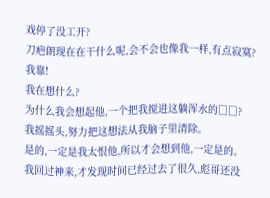戏停了没工开?
刀疤朗现在在干什么呢,会不会也像我一样,有点寂寞?
我靠!
我在想什么?
为什么我会想起他,一个把我搅进这躺浑水的□□?
我摇摇头,努力把这想法从我脑子里清除。
是的,一定是我太恨他,所以才会想到他,一定是的。
我回过神来,才发现时间已经过去了很久,彪哥还没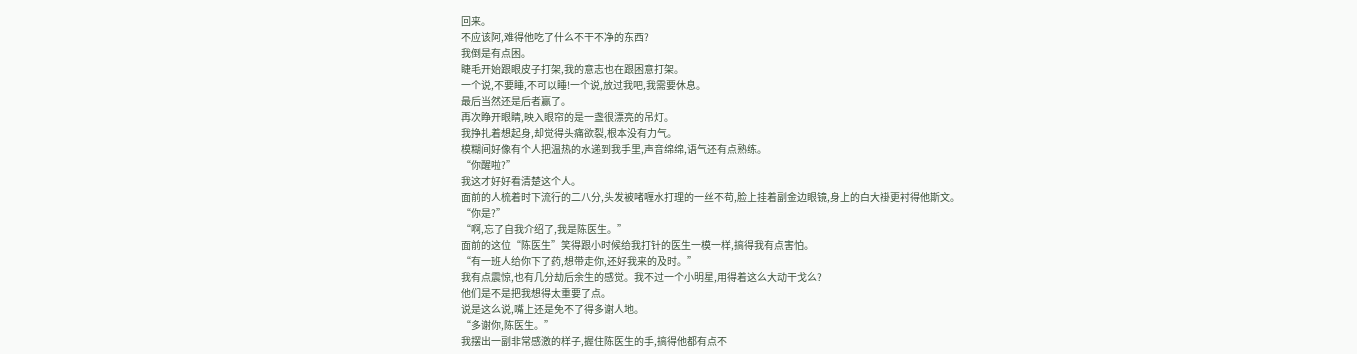回来。
不应该阿,难得他吃了什么不干不净的东西?
我倒是有点困。
睫毛开始跟眼皮子打架,我的意志也在跟困意打架。
一个说,不要睡,不可以睡!一个说,放过我吧,我需要休息。
最后当然还是后者赢了。
再次睁开眼睛,映入眼帘的是一盏很漂亮的吊灯。
我挣扎着想起身,却觉得头痛欲裂,根本没有力气。
模糊间好像有个人把温热的水递到我手里,声音绵绵,语气还有点熟练。
“你醒啦?”
我这才好好看清楚这个人。
面前的人梳着时下流行的二八分,头发被啫喱水打理的一丝不苟,脸上挂着副金边眼镜,身上的白大褂更衬得他斯文。
“你是?”
“啊,忘了自我介绍了,我是陈医生。”
面前的这位“陈医生”笑得跟小时候给我打针的医生一模一样,搞得我有点害怕。
“有一班人给你下了药,想带走你,还好我来的及时。”
我有点震惊,也有几分劫后余生的感觉。我不过一个小明星,用得着这么大动干戈么?
他们是不是把我想得太重要了点。
说是这么说,嘴上还是免不了得多谢人地。
“多谢你,陈医生。”
我摆出一副非常感激的样子,握住陈医生的手,搞得他都有点不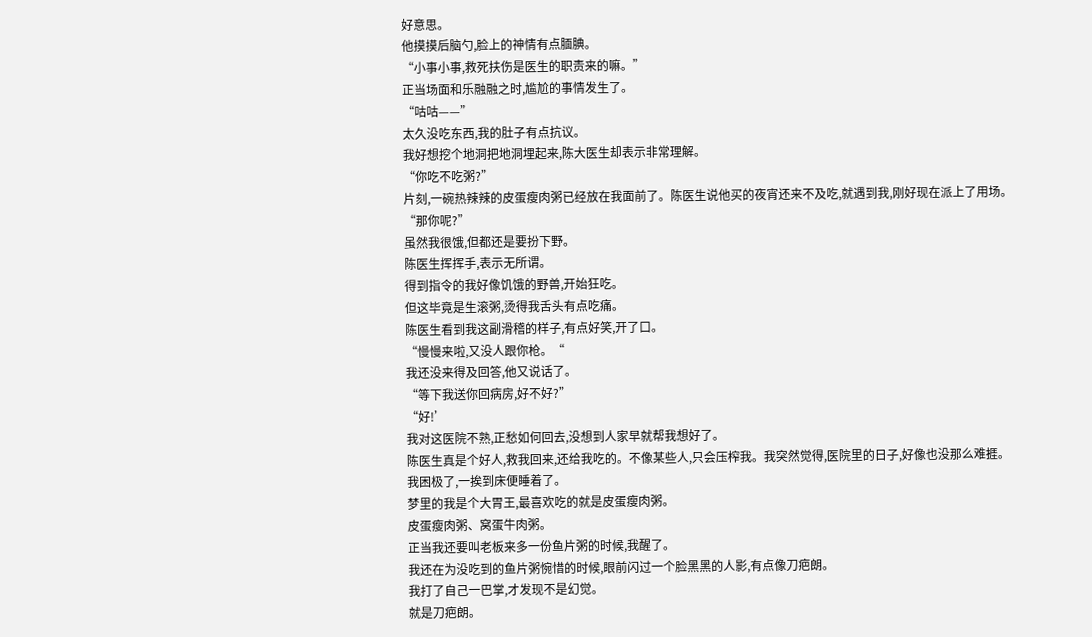好意思。
他摸摸后脑勺,脸上的神情有点腼腆。
“小事小事,救死扶伤是医生的职责来的嘛。”
正当场面和乐融融之时,尴尬的事情发生了。
“咕咕——”
太久没吃东西,我的肚子有点抗议。
我好想挖个地洞把地洞埋起来,陈大医生却表示非常理解。
“你吃不吃粥?”
片刻,一碗热辣辣的皮蛋瘦肉粥已经放在我面前了。陈医生说他买的夜宵还来不及吃,就遇到我,刚好现在派上了用场。
“那你呢?”
虽然我很饿,但都还是要扮下野。
陈医生挥挥手,表示无所谓。
得到指令的我好像饥饿的野兽,开始狂吃。
但这毕竟是生滚粥,烫得我舌头有点吃痛。
陈医生看到我这副滑稽的样子,有点好笑,开了口。
“慢慢来啦,又没人跟你枪。“
我还没来得及回答,他又说话了。
“等下我送你回病房,好不好?”
“好!’
我对这医院不熟,正愁如何回去,没想到人家早就帮我想好了。
陈医生真是个好人,救我回来,还给我吃的。不像某些人,只会压榨我。我突然觉得,医院里的日子,好像也没那么难捱。
我困极了,一挨到床便睡着了。
梦里的我是个大胃王,最喜欢吃的就是皮蛋瘦肉粥。
皮蛋瘦肉粥、窝蛋牛肉粥。
正当我还要叫老板来多一份鱼片粥的时候,我醒了。
我还在为没吃到的鱼片粥惋惜的时候,眼前闪过一个脸黑黑的人影,有点像刀疤朗。
我打了自己一巴掌,才发现不是幻觉。
就是刀疤朗。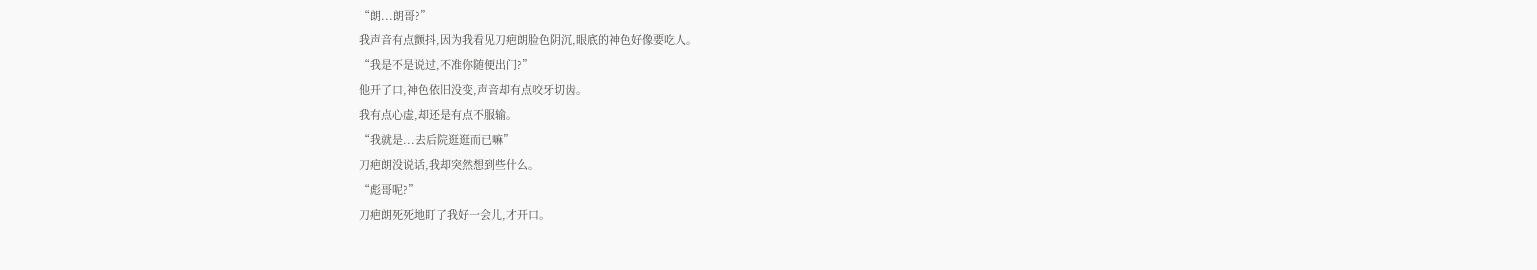“朗...朗哥?”
我声音有点颤抖,因为我看见刀疤朗脸色阴沉,眼底的神色好像要吃人。
“我是不是说过,不准你随便出门?”
他开了口,神色依旧没变,声音却有点咬牙切齿。
我有点心虚,却还是有点不服输。
“我就是...去后院逛逛而已嘛”
刀疤朗没说话,我却突然想到些什么。
“彪哥呢?”
刀疤朗死死地盯了我好一会儿,才开口。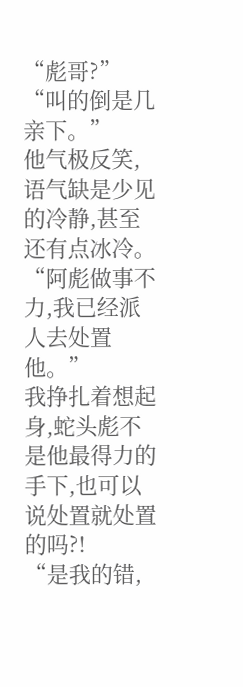“彪哥?”
“叫的倒是几亲下。”
他气极反笑,语气缺是少见的冷静,甚至还有点冰冷。
“阿彪做事不力,我已经派人去处置他。”
我挣扎着想起身,蛇头彪不是他最得力的手下,也可以说处置就处置的吗?!
“是我的错,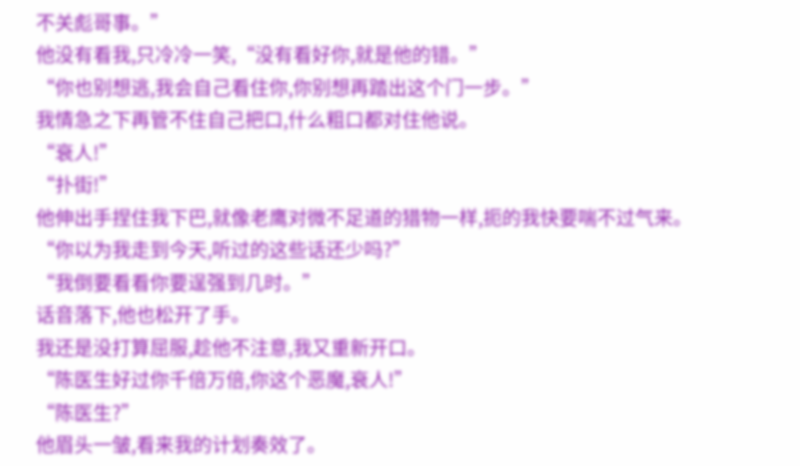不关彪哥事。”
他没有看我,只冷冷一笑,“没有看好你,就是他的错。”
“你也别想逃,我会自己看住你,你别想再踏出这个门一步。”
我情急之下再管不住自己把口,什么粗口都对住他说。
“衰人!”
“扑街!”
他伸出手捏住我下巴,就像老鹰对微不足道的猎物一样,扼的我快要喘不过气来。
“你以为我走到今天,听过的这些话还少吗?”
“我倒要看看你要逞强到几时。”
话音落下,他也松开了手。
我还是没打算屈服,趁他不注意,我又重新开口。
“陈医生好过你千倍万倍,你这个恶魔,衰人!”
“陈医生?”
他眉头一皱,看来我的计划奏效了。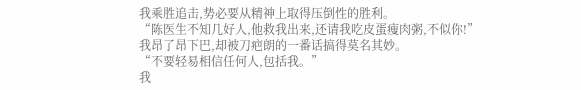我乘胜追击,势必要从精神上取得压倒性的胜利。
“陈医生不知几好人,他救我出来,还请我吃皮蛋瘦肉粥,不似你!”
我昂了昂下巴,却被刀疤朗的一番话搞得莫名其妙。
“不要轻易相信任何人,包括我。”
我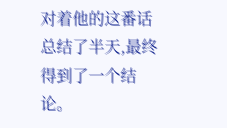对着他的这番话总结了半天,最终得到了一个结论。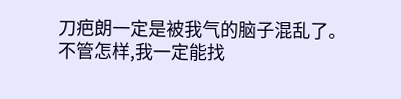刀疤朗一定是被我气的脑子混乱了。
不管怎样,我一定能找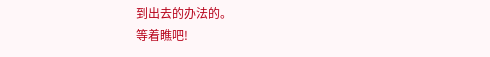到出去的办法的。
等着瞧吧!